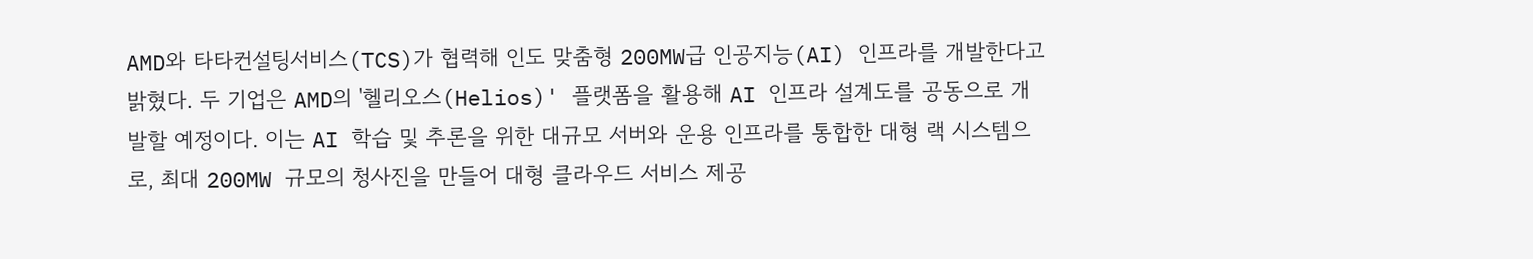AMD와 타타컨설팅서비스(TCS)가 협력해 인도 맞춤형 200MW급 인공지능(AI) 인프라를 개발한다고 밝혔다. 두 기업은 AMD의 '헬리오스(Helios)' 플랫폼을 활용해 AI 인프라 설계도를 공동으로 개발할 예정이다. 이는 AI 학습 및 추론을 위한 대규모 서버와 운용 인프라를 통합한 대형 랙 시스템으로, 최대 200MW 규모의 청사진을 만들어 대형 클라우드 서비스 제공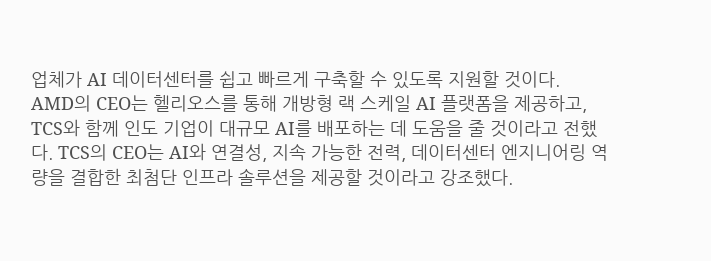업체가 AI 데이터센터를 쉽고 빠르게 구축할 수 있도록 지원할 것이다.
AMD의 CEO는 헬리오스를 통해 개방형 랙 스케일 AI 플랫폼을 제공하고, TCS와 함께 인도 기업이 대규모 AI를 배포하는 데 도움을 줄 것이라고 전했다. TCS의 CEO는 AI와 연결성, 지속 가능한 전력, 데이터센터 엔지니어링 역량을 결합한 최첨단 인프라 솔루션을 제공할 것이라고 강조했다.